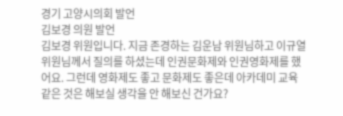경기 고양시의회 발언
김보경 의원 발언
김보경 위원입니다. 지금 존경하는 김운남 위원님하고 이규열 위원님께서 질의를 하셨는데 인권문화제와 인권영화제를 했어요. 그런데 영화제도 좋고 문화제도 좋은데 아카데미 교육 같은 것은 해보실 생각을 안 해보신 건가요?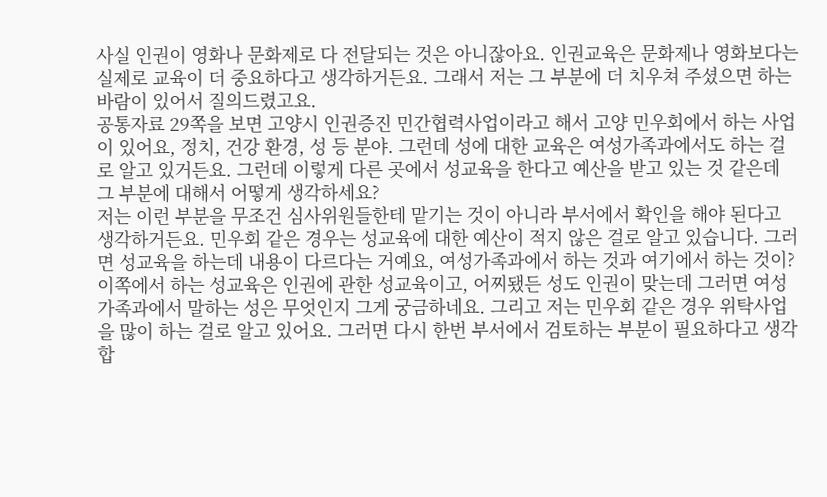사실 인권이 영화나 문화제로 다 전달되는 것은 아니잖아요. 인권교육은 문화제나 영화보다는 실제로 교육이 더 중요하다고 생각하거든요. 그래서 저는 그 부분에 더 치우쳐 주셨으면 하는 바람이 있어서 질의드렸고요.
공통자료 29쪽을 보면 고양시 인권증진 민간협력사업이라고 해서 고양 민우회에서 하는 사업이 있어요, 정치, 건강 환경, 성 등 분야. 그런데 성에 대한 교육은 여성가족과에서도 하는 걸로 알고 있거든요. 그런데 이렇게 다른 곳에서 성교육을 한다고 예산을 받고 있는 것 같은데 그 부분에 대해서 어떻게 생각하세요?
저는 이런 부분을 무조건 심사위원들한테 맡기는 것이 아니라 부서에서 확인을 해야 된다고 생각하거든요. 민우회 같은 경우는 성교육에 대한 예산이 적지 않은 걸로 알고 있습니다. 그러면 성교육을 하는데 내용이 다르다는 거예요, 여성가족과에서 하는 것과 여기에서 하는 것이?
이쪽에서 하는 성교육은 인권에 관한 성교육이고, 어찌됐든 성도 인권이 맞는데 그러면 여성가족과에서 말하는 성은 무엇인지 그게 궁금하네요. 그리고 저는 민우회 같은 경우 위탁사업을 많이 하는 걸로 알고 있어요. 그러면 다시 한번 부서에서 검토하는 부분이 필요하다고 생각합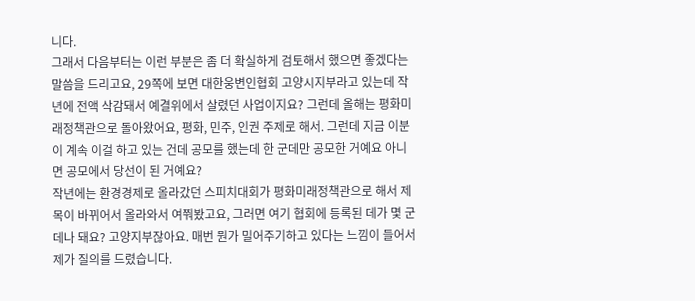니다.
그래서 다음부터는 이런 부분은 좀 더 확실하게 검토해서 했으면 좋겠다는 말씀을 드리고요, 29쪽에 보면 대한웅변인협회 고양시지부라고 있는데 작년에 전액 삭감돼서 예결위에서 살렸던 사업이지요? 그런데 올해는 평화미래정책관으로 돌아왔어요, 평화, 민주, 인권 주제로 해서. 그런데 지금 이분이 계속 이걸 하고 있는 건데 공모를 했는데 한 군데만 공모한 거예요 아니면 공모에서 당선이 된 거예요?
작년에는 환경경제로 올라갔던 스피치대회가 평화미래정책관으로 해서 제목이 바뀌어서 올라와서 여쭤봤고요, 그러면 여기 협회에 등록된 데가 몇 군데나 돼요? 고양지부잖아요. 매번 뭔가 밀어주기하고 있다는 느낌이 들어서 제가 질의를 드렸습니다.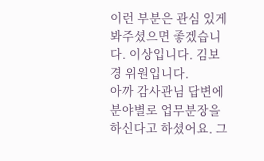이런 부분은 관심 있게 봐주셨으면 좋겠습니다. 이상입니다. 김보경 위원입니다.
아까 감사관님 답변에 분야별로 업무분장을 하신다고 하셨어요. 그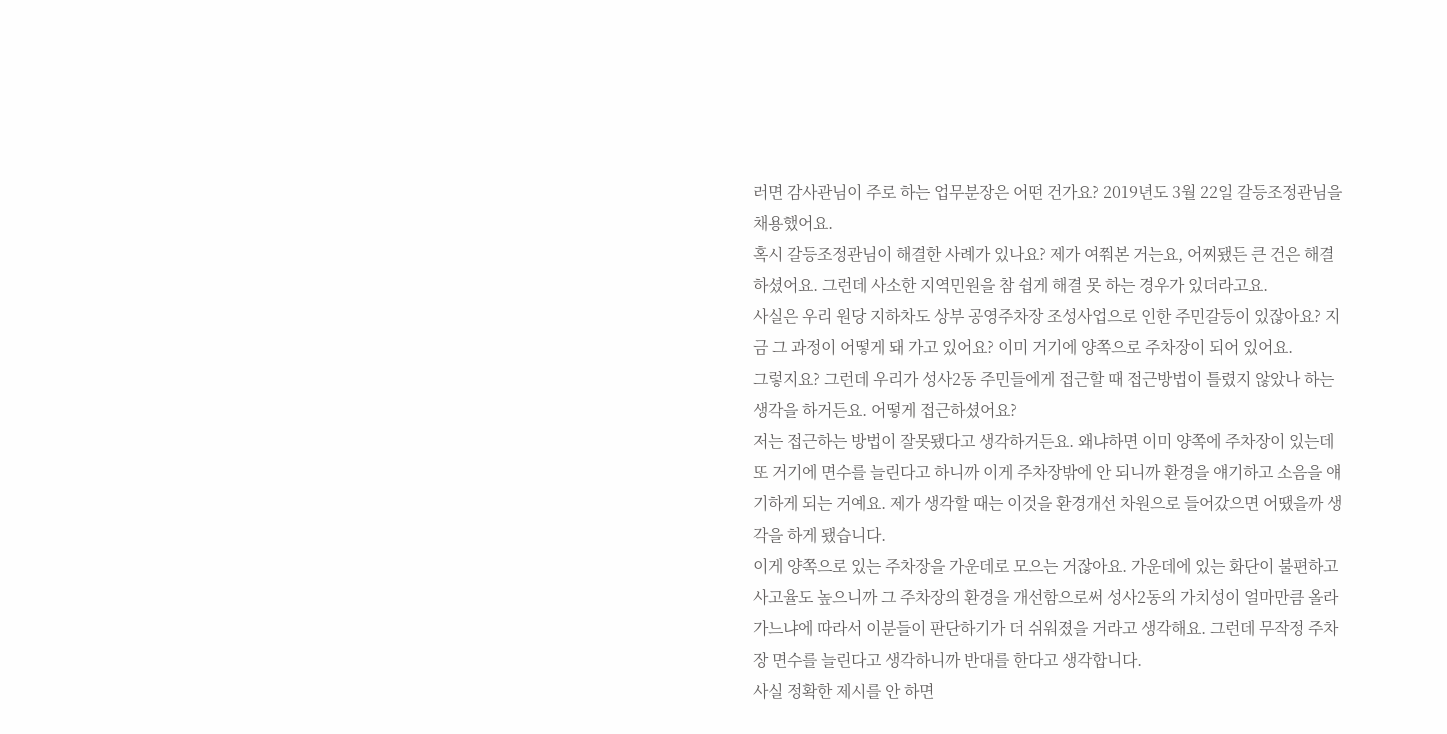러면 감사관님이 주로 하는 업무분장은 어떤 건가요? 2019년도 3월 22일 갈등조정관님을 채용했어요.
혹시 갈등조정관님이 해결한 사례가 있나요? 제가 여쭤본 거는요, 어찌됐든 큰 건은 해결하셨어요. 그런데 사소한 지역민원을 참 쉽게 해결 못 하는 경우가 있더라고요.
사실은 우리 원당 지하차도 상부 공영주차장 조성사업으로 인한 주민갈등이 있잖아요? 지금 그 과정이 어떻게 돼 가고 있어요? 이미 거기에 양쪽으로 주차장이 되어 있어요.
그렇지요? 그런데 우리가 성사2동 주민들에게 접근할 때 접근방법이 틀렸지 않았나 하는 생각을 하거든요. 어떻게 접근하셨어요?
저는 접근하는 방법이 잘못됐다고 생각하거든요. 왜냐하면 이미 양쪽에 주차장이 있는데 또 거기에 면수를 늘린다고 하니까 이게 주차장밖에 안 되니까 환경을 얘기하고 소음을 얘기하게 되는 거예요. 제가 생각할 때는 이것을 환경개선 차원으로 들어갔으면 어땠을까 생각을 하게 됐습니다.
이게 양쪽으로 있는 주차장을 가운데로 모으는 거잖아요. 가운데에 있는 화단이 불편하고 사고율도 높으니까 그 주차장의 환경을 개선함으로써 성사2동의 가치성이 얼마만큼 올라가느냐에 따라서 이분들이 판단하기가 더 쉬워졌을 거라고 생각해요. 그런데 무작정 주차장 면수를 늘린다고 생각하니까 반대를 한다고 생각합니다.
사실 정확한 제시를 안 하면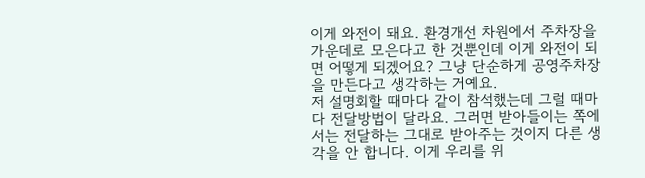이게 와전이 돼요. 환경개선 차원에서 주차장을 가운데로 모은다고 한 것뿐인데 이게 와전이 되면 어떻게 되겠어요? 그냥 단순하게 공영주차장을 만든다고 생각하는 거예요.
저 설명회할 때마다 같이 참석했는데 그럴 때마다 전달방법이 달라요. 그러면 받아들이는 쪽에서는 전달하는 그대로 받아주는 것이지 다른 생각을 안 합니다. 이게 우리를 위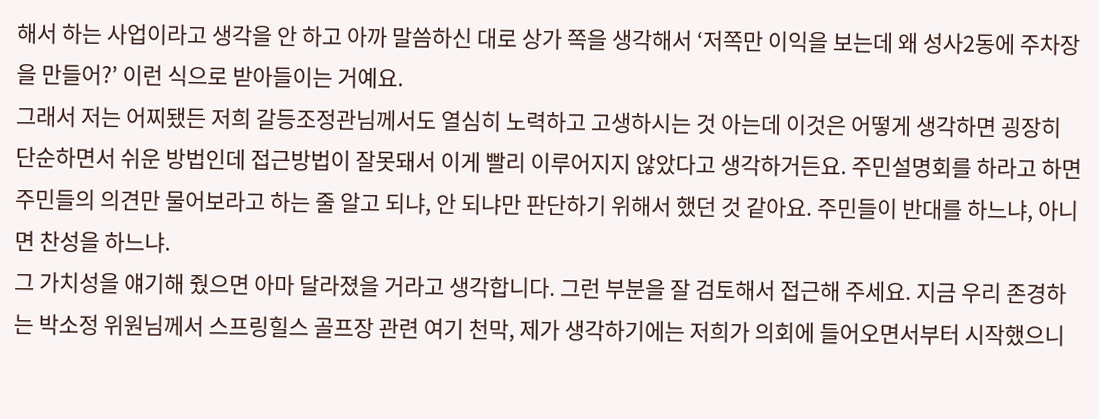해서 하는 사업이라고 생각을 안 하고 아까 말씀하신 대로 상가 쪽을 생각해서 ‘저쪽만 이익을 보는데 왜 성사2동에 주차장을 만들어?’ 이런 식으로 받아들이는 거예요.
그래서 저는 어찌됐든 저희 갈등조정관님께서도 열심히 노력하고 고생하시는 것 아는데 이것은 어떻게 생각하면 굉장히 단순하면서 쉬운 방법인데 접근방법이 잘못돼서 이게 빨리 이루어지지 않았다고 생각하거든요. 주민설명회를 하라고 하면 주민들의 의견만 물어보라고 하는 줄 알고 되냐, 안 되냐만 판단하기 위해서 했던 것 같아요. 주민들이 반대를 하느냐, 아니면 찬성을 하느냐.
그 가치성을 얘기해 줬으면 아마 달라졌을 거라고 생각합니다. 그런 부분을 잘 검토해서 접근해 주세요. 지금 우리 존경하는 박소정 위원님께서 스프링힐스 골프장 관련 여기 천막, 제가 생각하기에는 저희가 의회에 들어오면서부터 시작했으니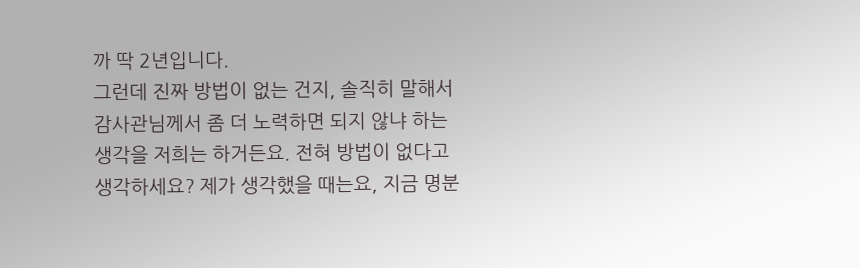까 딱 2년입니다.
그런데 진짜 방법이 없는 건지, 솔직히 말해서 감사관님께서 좀 더 노력하면 되지 않냐 하는 생각을 저희는 하거든요. 전혀 방법이 없다고 생각하세요? 제가 생각했을 때는요, 지금 명분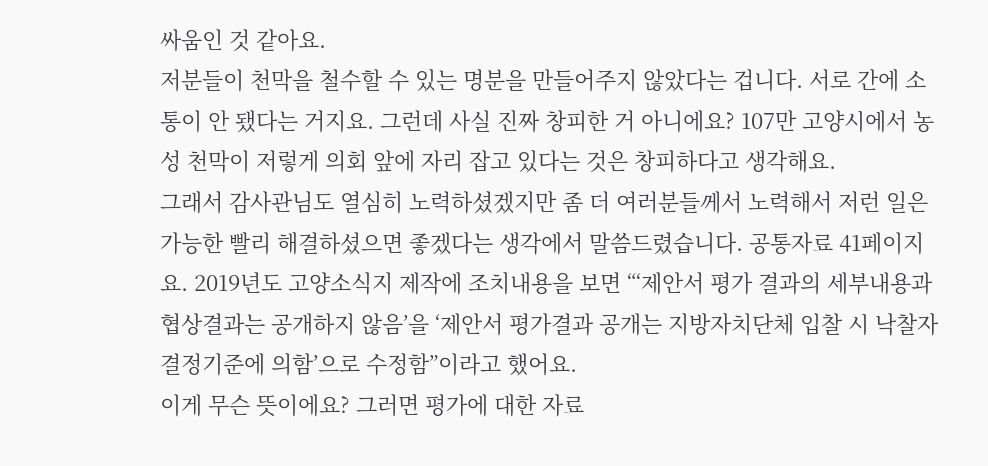싸움인 것 같아요.
저분들이 천막을 철수할 수 있는 명분을 만들어주지 않았다는 겁니다. 서로 간에 소통이 안 됐다는 거지요. 그런데 사실 진짜 창피한 거 아니에요? 107만 고양시에서 농성 천막이 저렇게 의회 앞에 자리 잡고 있다는 것은 창피하다고 생각해요.
그래서 감사관님도 열심히 노력하셨겠지만 좀 더 여러분들께서 노력해서 저런 일은 가능한 빨리 해결하셨으면 좋겠다는 생각에서 말씀드렸습니다. 공통자료 41페이지요. 2019년도 고양소식지 제작에 조치내용을 보면 “‘제안서 평가 결과의 세부내용과 협상결과는 공개하지 않음’을 ‘제안서 평가결과 공개는 지방자치단체 입찰 시 낙찰자 결정기준에 의함’으로 수정함”이라고 했어요.
이게 무슨 뜻이에요? 그러면 평가에 대한 자료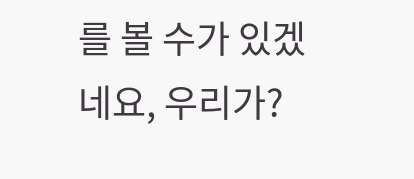를 볼 수가 있겠네요, 우리가?